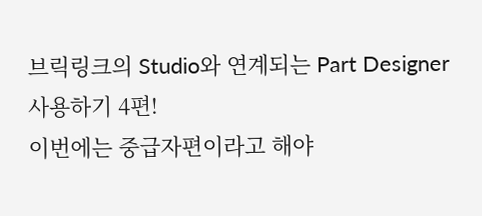브릭링크의 Studio와 연계되는 Part Designer 사용하기 4편!
이번에는 중급자편이라고 해야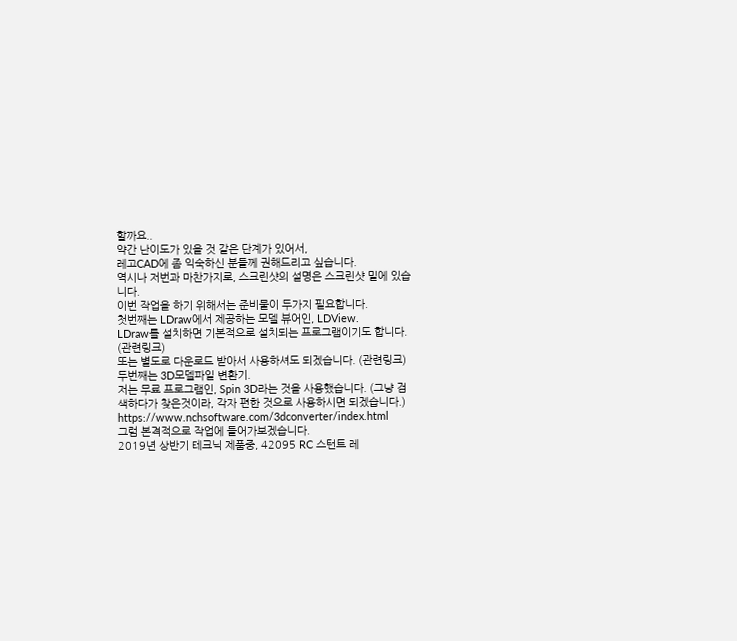할까요..
약간 난이도가 있을 것 같은 단계가 있어서,
레고CAD에 좀 익숙하신 분들께 권해드리고 싶습니다.
역시나 저번과 마찬가지로, 스크린샷의 설명은 스크린샷 밑에 있습니다.
이번 작업을 하기 위해서는 준비물이 두가지 필요합니다.
첫번째는 LDraw에서 제공하는 모델 뷰어인, LDView.
LDraw를 설치하면 기본적으로 설치되는 프로그램이기도 합니다. (관련링크)
또는 별도로 다운로드 받아서 사용하셔도 되겠습니다. (관련링크)
두번째는 3D모델파일 변환기.
저는 무료 프로그램인, Spin 3D라는 것을 사용했습니다. (그냥 검색하다가 찾은것이라, 각자 편한 것으로 사용하시면 되겠습니다.)
https://www.nchsoftware.com/3dconverter/index.html
그럼 본격적으로 작업에 들어가보겠습니다.
2019년 상반기 테크닉 제품중, 42095 RC 스턴트 레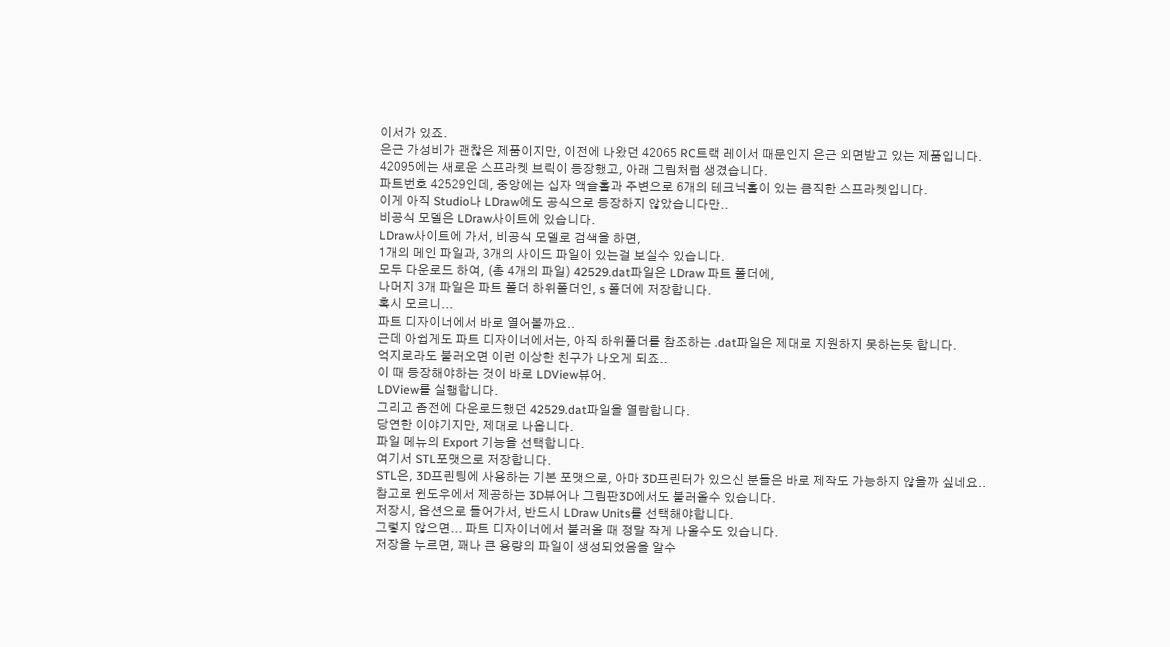이서가 있죠.
은근 가성비가 괜찮은 제품이지만, 이전에 나왔던 42065 RC트랙 레이서 때문인지 은근 외면받고 있는 제품입니다.
42095에는 새로운 스프라켓 브릭이 등장했고, 아래 그림처럼 생겼습니다.
파트번호 42529인데, 중앙에는 십자 액슬홀과 주변으로 6개의 테크닉홀이 있는 큼직한 스프라켓입니다.
이게 아직 Studio나 LDraw에도 공식으로 등장하지 않았습니다만..
비공식 모델은 LDraw사이트에 있습니다.
LDraw사이트에 가서, 비공식 모델로 검색을 하면,
1개의 메인 파일과, 3개의 사이드 파일이 있는걸 보실수 있습니다.
모두 다운로드 하여, (총 4개의 파일) 42529.dat파일은 LDraw 파트 폴더에,
나머지 3개 파일은 파트 폴더 하위폴더인, s 폴더에 저장합니다.
혹시 모르니...
파트 디자이너에서 바로 열어볼까요..
근데 아쉽게도 파트 디자이너에서는, 아직 하위폴더를 참조하는 .dat파일은 제대로 지원하지 못하는듯 합니다.
억지로라도 불러오면 이런 이상한 친구가 나오게 되죠..
이 때 등장해야하는 것이 바로 LDView뷰어.
LDView를 실행합니다.
그리고 좀전에 다운로드했던 42529.dat파일을 열람합니다.
당연한 이야기지만, 제대로 나옵니다.
파일 메뉴의 Export 기능을 선택합니다.
여기서 STL포맷으로 저장합니다.
STL은, 3D프린팅에 사용하는 기본 포맷으로, 아마 3D프린터가 있으신 분들은 바로 제작도 가능하지 않을까 싶네요..
참고로 윈도우에서 제공하는 3D뷰어나 그림판3D에서도 불러올수 있습니다.
저장시, 옵션으로 들어가서, 반드시 LDraw Units를 선택해야합니다.
그렇지 않으면... 파트 디자이너에서 불러올 때 정말 작게 나올수도 있습니다.
저장을 누르면, 꽤나 큰 용량의 파일이 생성되었음을 알수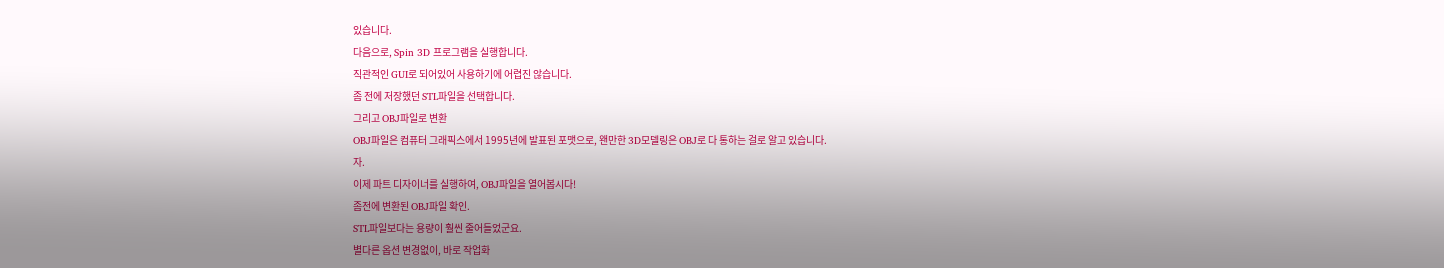있습니다.
다음으로, Spin 3D 프로그램을 실행합니다.
직관적인 GUI로 되어있어 사용하기에 어렵진 않습니다.
좀 전에 저장했던 STL파일을 선택합니다.
그리고 OBJ파일로 변환
OBJ파일은 컴퓨터 그래픽스에서 1995년에 발표된 포맷으로, 왠만한 3D모델링은 OBJ로 다 통하는 걸로 알고 있습니다.
자.
이제 파트 디자이너를 실행하여, OBJ파일을 열어봅시다!
좀전에 변환된 OBJ파일 확인.
STL파일보다는 용량이 훨씬 줄어들었군요.
별다른 옵션 변경없이, 바로 작업화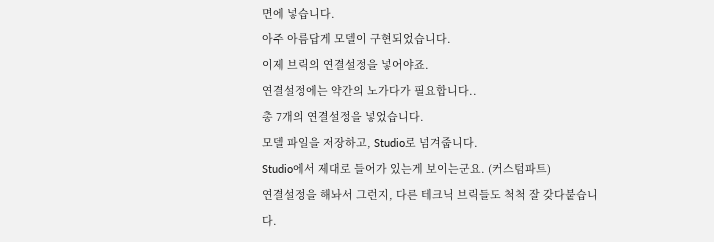면에 넣습니다.
아주 아름답게 모델이 구현되었습니다.
이제 브릭의 연결설정을 넣어야죠.
연결설정에는 약간의 노가다가 필요합니다..
총 7개의 연결설정을 넣었습니다.
모델 파일을 저장하고, Studio로 넘겨줍니다.
Studio에서 제대로 들어가 있는게 보이는군요. (커스텀파트)
연결설정을 해놔서 그런지, 다른 테크닉 브릭들도 척척 잘 갖다붙습니다.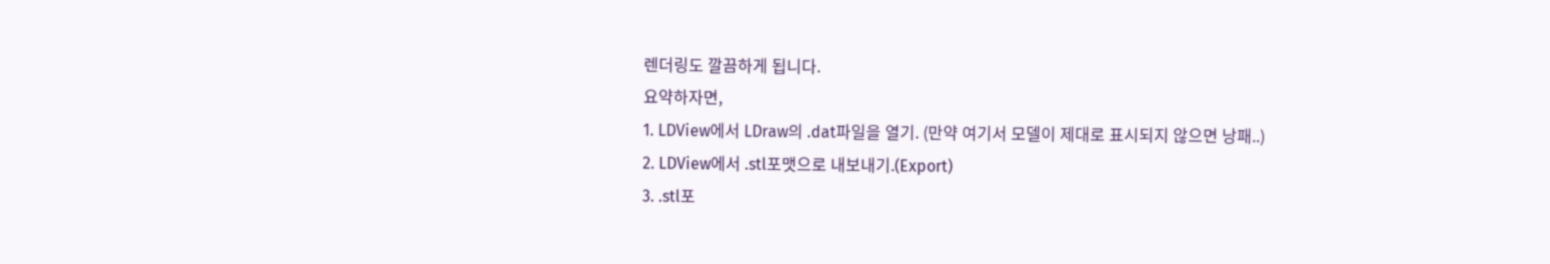렌더링도 깔끔하게 됩니다.
요약하자면,
1. LDView에서 LDraw의 .dat파일을 열기. (만약 여기서 모델이 제대로 표시되지 않으면 낭패..)
2. LDView에서 .stl포맷으로 내보내기.(Export)
3. .stl포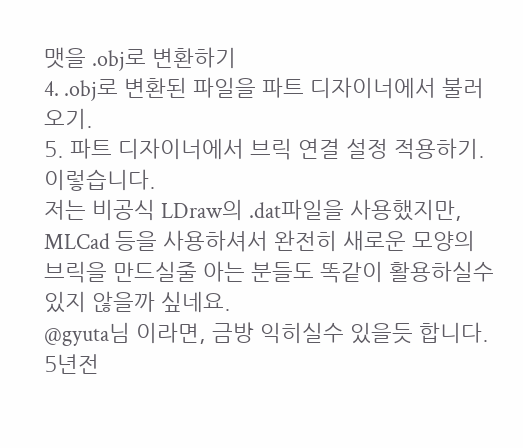맷을 .obj로 변환하기
4. .obj로 변환된 파일을 파트 디자이너에서 불러오기.
5. 파트 디자이너에서 브릭 연결 설정 적용하기.
이렇습니다.
저는 비공식 LDraw의 .dat파일을 사용했지만,
MLCad 등을 사용하셔서 완전히 새로운 모양의 브릭을 만드실줄 아는 분들도 똑같이 활용하실수 있지 않을까 싶네요.
@gyuta님 이라면, 금방 익히실수 있을듯 합니다.
5년전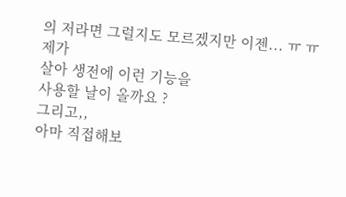의 저라면 그럴지도 모르겠지만 이젠... ㅠ ㅠ
제가
살아 생전에 이런 기능을
사용할 날이 올까요 ?
그리고,,
아마 직접해보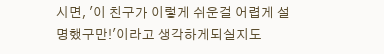시면, '이 친구가 이렇게 쉬운걸 어렵게 설명했구만!'이라고 생각하게되실지도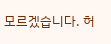모르겠습니다. 허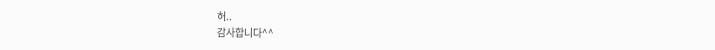허..
감사합니다^^